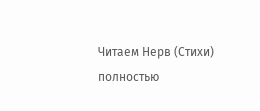Читаем Нерв (Стихи) полностью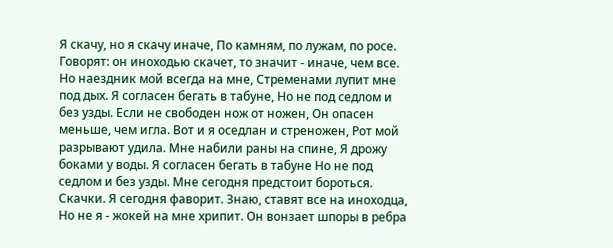Я скачу, но я скачу иначе, По камням, по лужам, по росе. Говорят: он иноходью скачет, то значит - иначе, чем все. Но наездник мой всегда на мне, Стременами лупит мне под дых. Я согласен бегать в табуне, Но не под седлом и без узды. Если не свободен нож от ножен, Он опасен меньше, чем игла. Вот и я оседлан и стреножен, Рот мой разрывают удила. Мне набили раны на спине, Я дрожу боками у воды. Я согласен бегать в табуне Но не под седлом и без узды. Мне сегодня предстоит бороться. Скачки. Я сегодня фаворит. Знаю, ставят все на иноходца, Но не я - жокей на мне хрипит. Он вонзает шпоры в ребра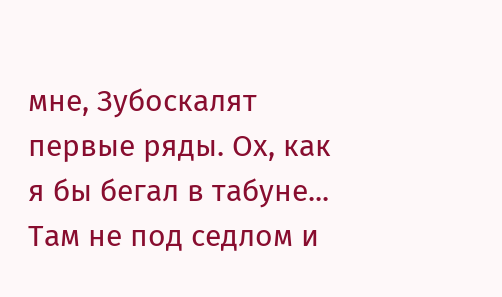мне, Зубоскалят первые ряды. Ох, как я бы бегал в табуне... Там не под седлом и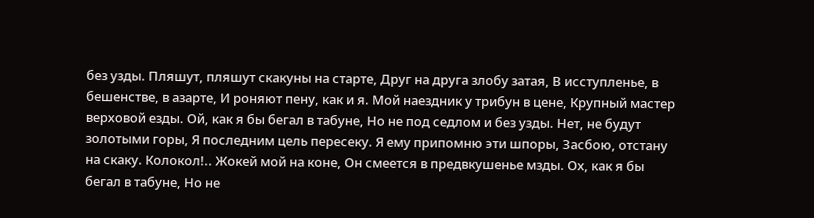без узды. Пляшут, пляшут скакуны на старте, Друг на друга злобу затая, В исступленье, в бешенстве, в азарте, И роняют пену, как и я. Мой наездник у трибун в цене, Крупный мастер верховой езды. Ой, как я бы бегал в табуне, Но не под седлом и без узды. Нет, не будут золотыми горы, Я последним цель пересеку. Я ему припомню эти шпоры, Засбою, отстану на скаку. Колокол!.. Жокей мой на коне, Он смеется в предвкушенье мзды. Ох, как я бы бегал в табуне, Но не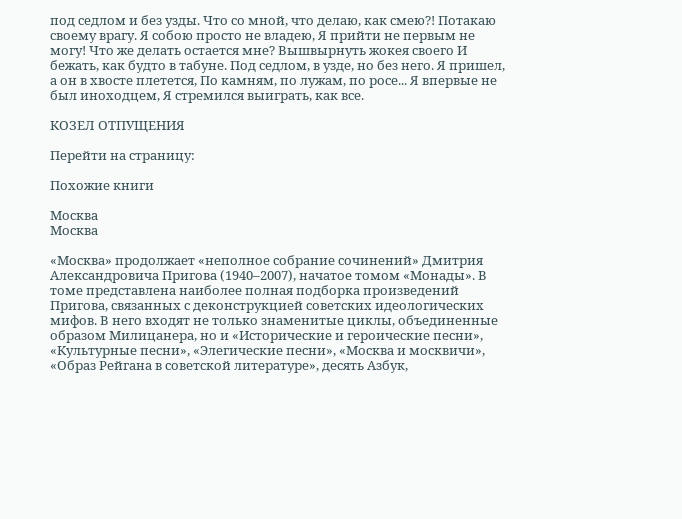под седлом и без узды. Что со мной, что делаю, как смею?! Потакаю своему врагу. Я собою просто не владею, Я прийти не первым не могу! Что же делать остается мне? Вышвырнуть жокея своего И бежать, как будто в табуне. Под седлом, в узде, но без него. Я пришел, а он в хвосте плетется, По камням, по лужам, по росе... Я впервые не был иноходцем, Я стремился выиграть, как все.

КОЗЕЛ ОТПУЩЕНИЯ

Перейти на страницу:

Похожие книги

Москва
Москва

«Москва» продолжает «неполное собрание сочинений» Дмитрия Александровича Пригова (1940–2007), начатое томом «Монады». В томе представлена наиболее полная подборка произведений Пригова, связанных с деконструкцией советских идеологических мифов. В него входят не только знаменитые циклы, объединенные образом Милицанера, но и «Исторические и героические песни», «Культурные песни», «Элегические песни», «Москва и москвичи», «Образ Рейгана в советской литературе», десять Азбук,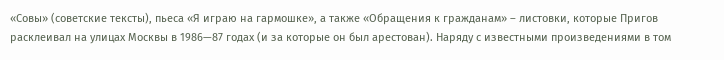«Совы» (советские тексты), пьеса «Я играю на гармошке», а также «Обращения к гражданам» – листовки, которые Пригов расклеивал на улицах Москвы в 1986—87 годах (и за которые он был арестован). Наряду с известными произведениями в том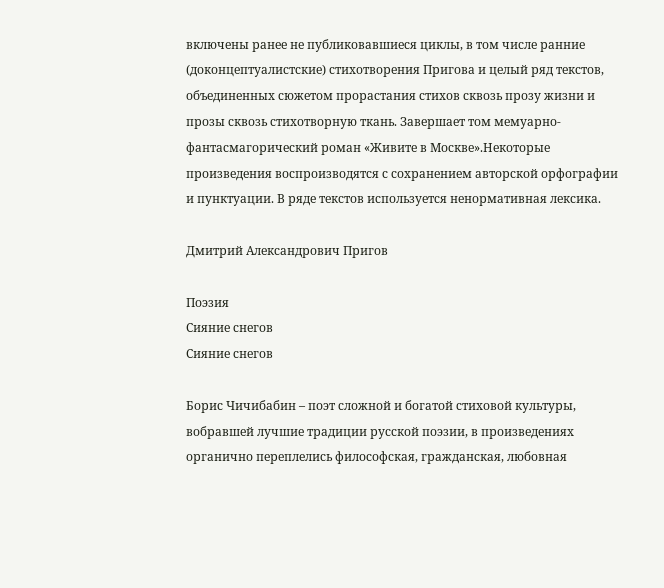включены ранее не публиковавшиеся циклы, в том числе ранние (доконцептуалистские) стихотворения Пригова и целый ряд текстов, объединенных сюжетом прорастания стихов сквозь прозу жизни и прозы сквозь стихотворную ткань. Завершает том мемуарно-фантасмагорический роман «Живите в Москве».Некоторые произведения воспроизводятся с сохранением авторской орфографии и пунктуации. В ряде текстов используется ненормативная лексика.

Дмитрий Александрович Пригов

Поэзия
Сияние снегов
Сияние снегов

Борис Чичибабин – поэт сложной и богатой стиховой культуры, вобравшей лучшие традиции русской поэзии, в произведениях органично переплелись философская, гражданская, любовная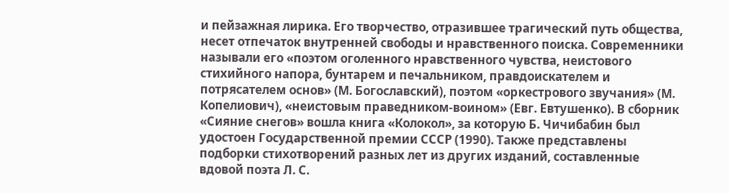и пейзажная лирика. Его творчество, отразившее трагический путь общества, несет отпечаток внутренней свободы и нравственного поиска. Современники называли его «поэтом оголенного нравственного чувства, неистового стихийного напора, бунтарем и печальником, правдоискателем и потрясателем основ» (М. Богославский), поэтом «оркестрового звучания» (М. Копелиович), «неистовым праведником-воином» (Евг. Евтушенко). В сборник «Сияние снегов» вошла книга «Колокол», за которую Б. Чичибабин был удостоен Государственной премии СССР (1990). Также представлены подборки стихотворений разных лет из других изданий, составленные вдовой поэта Л. С.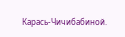Карась-Чичибабиной.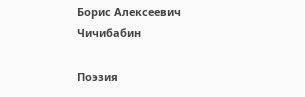Борис Алексеевич Чичибабин

Поэзия